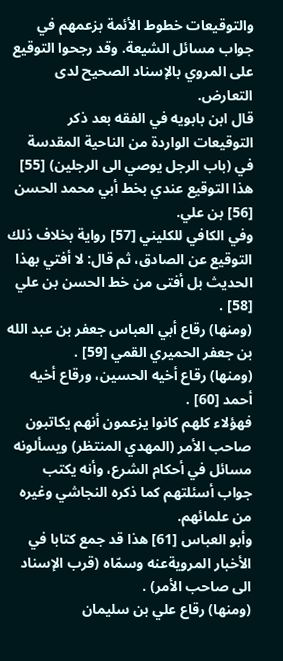والتوقيعات خطوط الأئمة بزعمهم في جواب مسائل الشيعة. وقد رجحوا التوقيع على المروي بالإسناد الصحيح لدى التعارض.
قال ابن بابويه في الفقه بعد ذكر التوقيعات الواردة من الناحية المقدسة في (باب الرجل يوصي الى الرجلين) [55] هذا التوقيع عندي بخط أبي محمد الحسن [56] بن علي.
وفي الكافي للكليني [57] رواية بخلاف ذلك التوقيع عن الصادق، ثم قال: لا أفتي بهذا الحديث بل أفتى من خط الحسن بن علي [58] .
(ومنها) رقاع أبي العباس جعفر بن عبد الله بن جعفر الحميري القمي [59] .
(ومنها) رقاع أخيه الحسين، ورقاع أخيه أحمد [60] .
فهؤلاء كلهم كانوا يزعمون أنهم يكاتبون صاحب الأمر (المهدي المنتظر) ويسألونه مسائل في أحكام الشرع، وأنه يكتب جواب أسئلتهم كما ذكره النجاشي وغيره من علمائهم.
وأبو العباس [61] هذا قد جمع كتابا في الأخبار المرويةعنه وسمّاه (قرب الإسناد الى صاحب الأمر) .
(ومنها) رقاع علي بن سليمان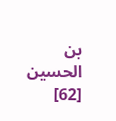بن الحسين [62]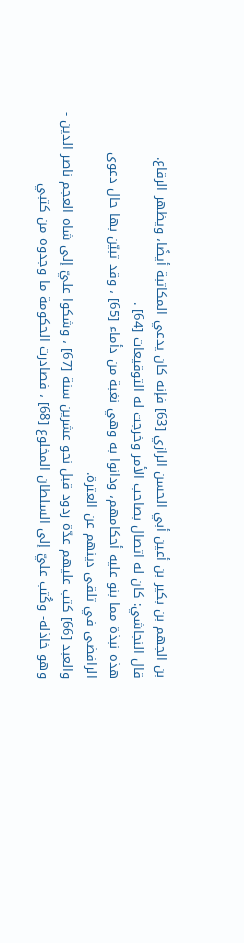بن الجهم بن بكير بن أعين أبي الحسن الرازي [63] فإنه كان يدعي المكاتبة أيضًا، ويظهر الرقاع.
قال النجاشي: كان له اتصال بصاحب الأمر وخرجت له التوقيعات [64] .
هذه نبذة مما بنو عليه أحكامهم، ودانوا به وهي نغبة من دأماء [65] ، وقد تبيّن بها حال دعوى الرافضى في تلقى دينهم عن العترة.
والعبد [66] كتب عليهم عدّة ردود قبل نحو عشرين سنة [67] ، وشكوا عليّ إلى شاه العجم ناصر الدين - وهو خاذله- وكُتب عليّ إلى السلطان المخلوع [68] ، فصادرت الحكومة ما وجدوه من كتبي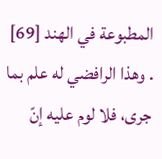المطبوعة في الهند [69] . وهذا الرافضي له علم بما جرى، فلا لوم عليه إنّ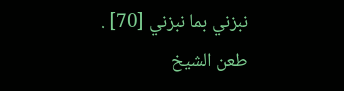نبزني بما نبزني [70] .
طعن الشيخ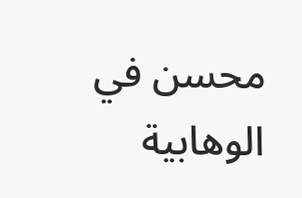محسن في الوهابية